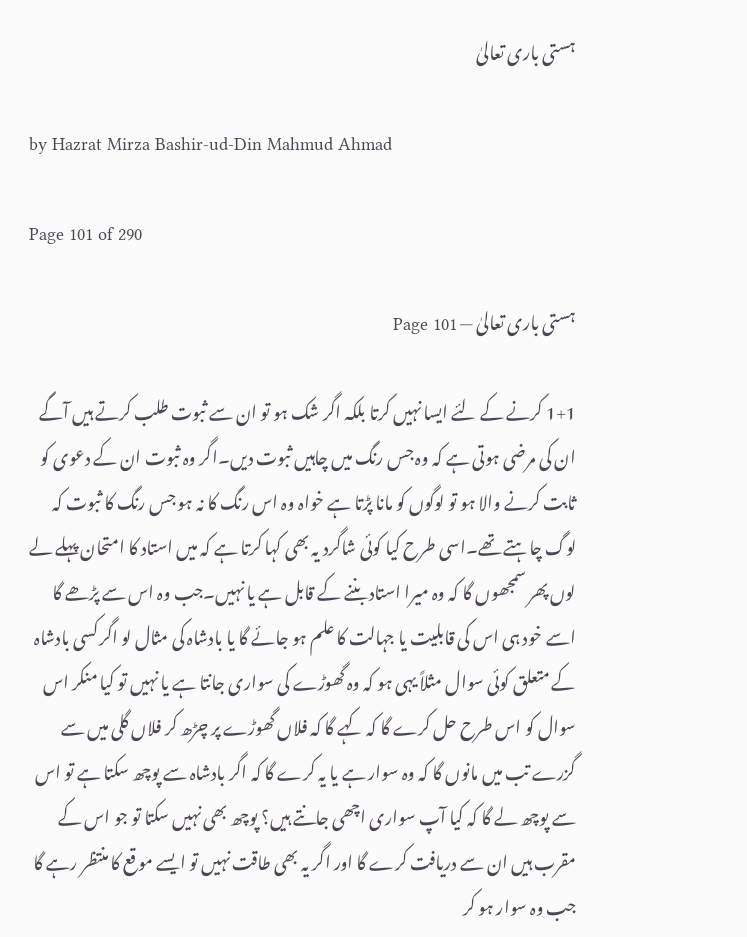ہستی باری تعالیٰ

by Hazrat Mirza Bashir-ud-Din Mahmud Ahmad

Page 101 of 290

ہستی باری تعالیٰ — Page 101

1+1 کرنے کے لئے ایسا نہیں کرتا بلکہ اگر شک ہو تو ان سے ثبوت طلب کرتے ہیں آگے ان کی مرضی ہوتی ہے کہ وہ جس رنگ میں چاہیں ثبوت دیں۔اگر وہ ثبوت ان کے دعوی کو ثابت کرنے والا ہو تو لوگوں کو مانا پڑتا ہے خواہ وہ اس رنگ کا نہ ہو جس رنگ کا ثبوت کہ لوگ چاہتے تھے۔اسی طرح کیا کوئی شاگرد یہ بھی کہا کرتا ہے کہ میں استاد کا امتحان پہلے لے لوں پھر سمجھوں گا کہ وہ میرا استاد بننے کے قابل ہے یا نہیں۔جب وہ اس سے پڑھے گا اسے خود ہی اس کی قابلیت یا جہالت کا علم ہو جائے گا یا بادشاہ کی مثال لو اگر کسی بادشاہ کے متعلق کوئی سوال مثلاً یہی ہو کہ وہ گھوڑے کی سواری جانتا ہے یا نہیں تو کیا منکر اس سوال کو اس طرح حل کرے گا کہ کہے گا کہ فلاں گھوڑے پر چڑھ کر فلاں گلی میں سے گزرے تب میں مانوں گا کہ وہ سوار ہے یا یہ کرے گا کہ اگر بادشاہ سے پوچھ سکتا ہے تو اس سے پوچھ لے گا کہ کیا آپ سواری اچھی جانتے ہیں؟ پوچھ بھی نہیں سکتا تو جو اس کے مقرب ہیں ان سے دریافت کرے گا اور اگر یہ بھی طاقت نہیں تو ایسے موقع کا منتظر رہے گا جب وہ سوار ہو کر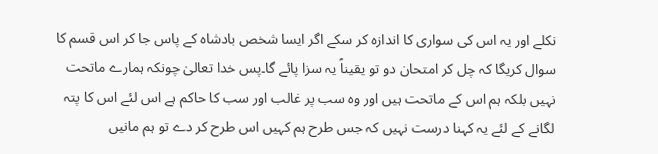نکلے اور یہ اس کی سواری کا اندازہ کر سکے اگر ایسا شخص بادشاہ کے پاس جا کر اس قسم کا سوال کریگا کہ چل کر امتحان دو تو یقیناً یہ سزا پائے گا۔پس خدا تعالیٰ چونکہ ہمارے ماتحت نہیں بلکہ ہم اس کے ماتحت ہیں اور وہ سب پر غالب اور سب کا حاکم ہے اس لئے اس کا پتہ لگانے کے لئے یہ کہنا درست نہیں کہ جس طرح ہم کہیں اس طرح کر دے تو ہم مانیں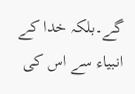گے۔بلکہ خدا کے انبیاء سے اس کی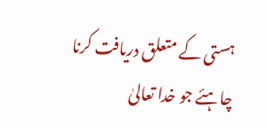ہستی کے متعلق دریافت کرنا چاہئے جو خدا تعالیٰ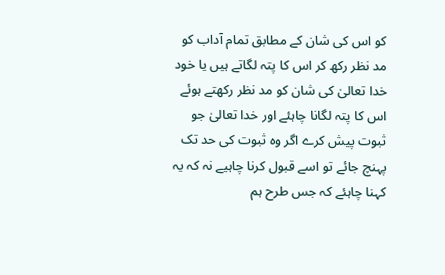کو اس کی شان کے مطابق تمام آداب کو مد نظر رکھ کر اس کا پتہ لگاتے ہیں یا خود خدا تعالیٰ کی شان کو مد نظر رکھتے ہوئے اس کا پتہ لگانا چاہئے اور خدا تعالیٰ جو ثبوت پیش کرے اگر وہ ثبوت کی حد تک پہنچ جائے تو اسے قبول کرنا چاہیے نہ کہ یہ کہنا چاہئے کہ جس طرح ہم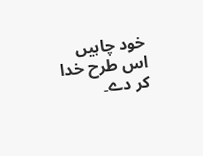خود چاہیں اس طرح خدا کر دے۔